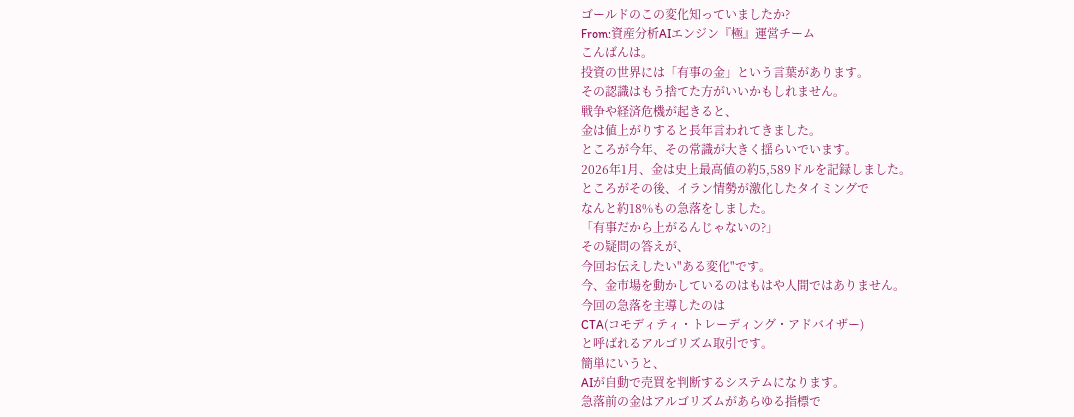ゴールドのこの変化知っていましたか?
From:資産分析AIエンジン『極』運営チーム
こんばんは。
投資の世界には「有事の金」という言葉があります。
その認識はもう捨てた方がいいかもしれません。
戦争や経済危機が起きると、
金は値上がりすると長年言われてきました。
ところが今年、その常識が大きく揺らいでいます。
2026年1月、金は史上最高値の約5,589ドルを記録しました。
ところがその後、イラン情勢が激化したタイミングで
なんと約18%もの急落をしました。
「有事だから上がるんじゃないの?」
その疑問の答えが、
今回お伝えしたい"ある変化"です。
今、金市場を動かしているのはもはや人間ではありません。
今回の急落を主導したのは
CTA(コモディティ・トレーディング・アドバイザー)
と呼ばれるアルゴリズム取引です。
簡単にいうと、
AIが自動で売買を判断するシステムになります。
急落前の金はアルゴリズムがあらゆる指標で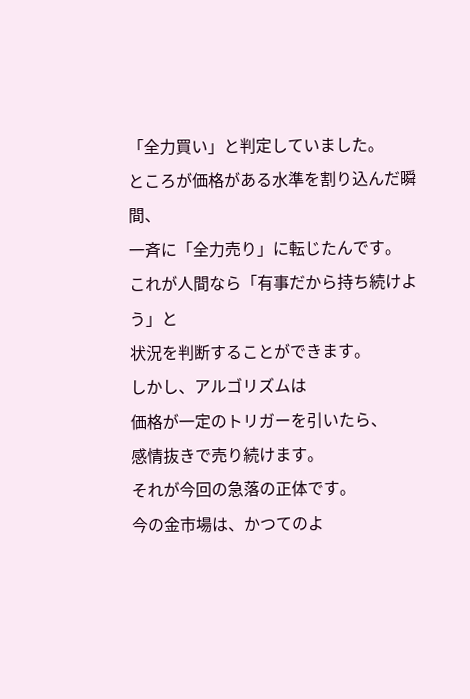「全力買い」と判定していました。
ところが価格がある水準を割り込んだ瞬間、
一斉に「全力売り」に転じたんです。
これが人間なら「有事だから持ち続けよう」と
状況を判断することができます。
しかし、アルゴリズムは
価格が一定のトリガーを引いたら、
感情抜きで売り続けます。
それが今回の急落の正体です。
今の金市場は、かつてのよ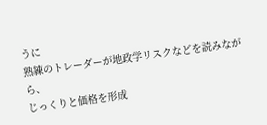うに
熟練のトレーダーが地政学リスクなどを読みながら、
じっくりと価格を形成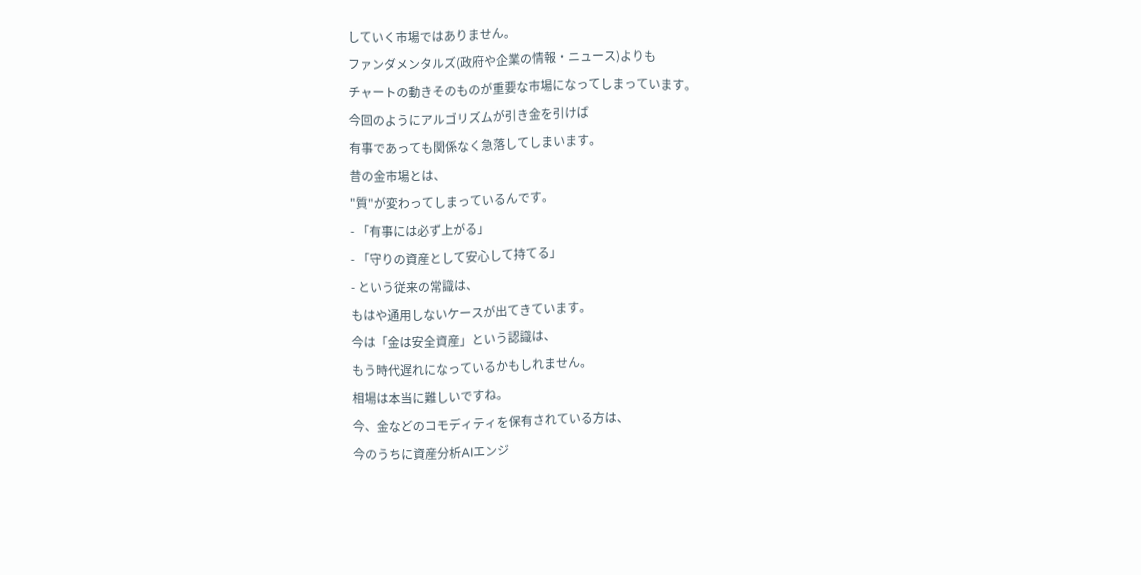していく市場ではありません。
ファンダメンタルズ(政府や企業の情報・ニュース)よりも
チャートの動きそのものが重要な市場になってしまっています。
今回のようにアルゴリズムが引き金を引けば
有事であっても関係なく急落してしまいます。
昔の金市場とは、
"質"が変わってしまっているんです。
- 「有事には必ず上がる」
- 「守りの資産として安心して持てる」
- という従来の常識は、
もはや通用しないケースが出てきています。
今は「金は安全資産」という認識は、
もう時代遅れになっているかもしれません。
相場は本当に難しいですね。
今、金などのコモディティを保有されている方は、
今のうちに資産分析AIエンジ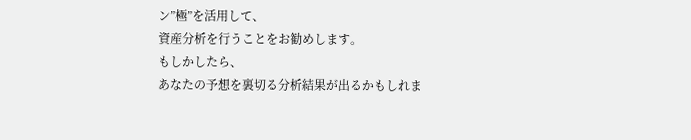ン”極”を活用して、
資産分析を行うことをお勧めします。
もしかしたら、
あなたの予想を裏切る分析結果が出るかもしれま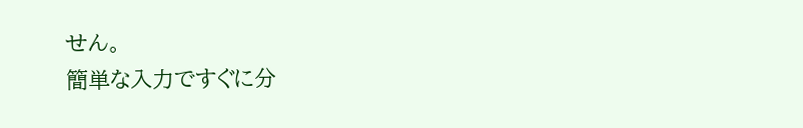せん。
簡単な入力ですぐに分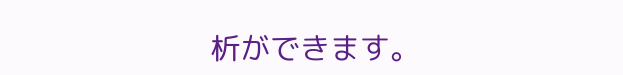析ができます。